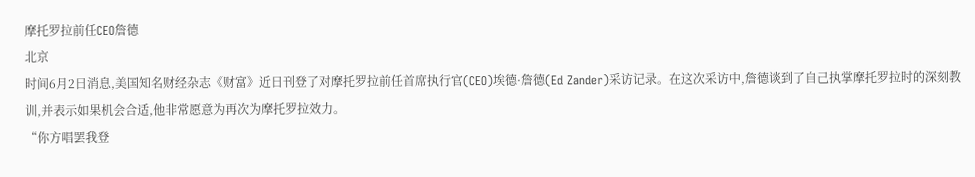摩托罗拉前任CEO詹德
北京
时间6月2日消息,美国知名财经杂志《财富》近日刊登了对摩托罗拉前任首席执行官(CEO)埃德·詹德(Ed Zander)采访记录。在这次采访中,詹德谈到了自己执掌摩托罗拉时的深刻教训,并表示如果机会合适,他非常愿意为再次为摩托罗拉效力。
“你方唱罢我登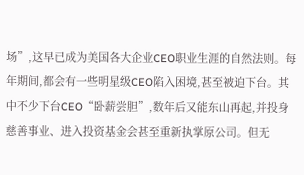场”,这早已成为美国各大企业CEO职业生涯的自然法则。每年期间,都会有一些明星级CEO陷入困境,甚至被迫下台。其中不少下台CEO“卧薪尝胆”,数年后又能东山再起,并投身慈善事业、进入投资基金会甚至重新执掌原公司。但无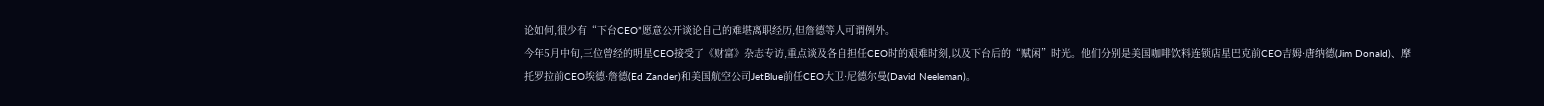论如何,很少有“下台CEO”愿意公开谈论自己的难堪离职经历,但詹德等人可谓例外。
今年5月中旬,三位曾经的明星CEO接受了《财富》杂志专访,重点谈及各自担任CEO时的艰难时刻,以及下台后的“赋闲”时光。他们分别是美国咖啡饮料连锁店星巴克前CEO吉姆·唐纳德(Jim Donald)、摩托罗拉前CEO埃德·詹德(Ed Zander)和美国航空公司JetBlue前任CEO大卫·尼德尔曼(David Neeleman)。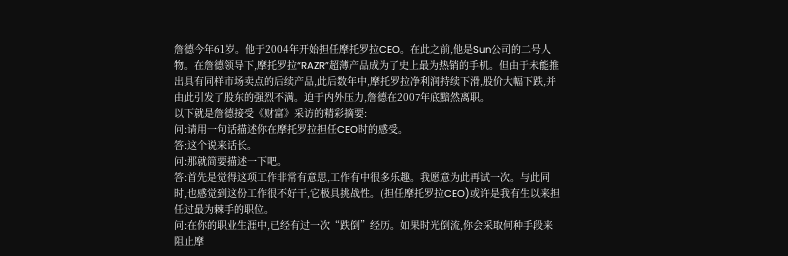詹德今年61岁。他于2004年开始担任摩托罗拉CEO。在此之前,他是Sun公司的二号人物。在詹德领导下,摩托罗拉“RAZR”超薄产品成为了史上最为热销的手机。但由于未能推出具有同样市场卖点的后续产品,此后数年中,摩托罗拉净利润持续下滑,股价大幅下跌,并由此引发了股东的强烈不满。迫于内外压力,詹德在2007年底黯然离职。
以下就是詹德接受《财富》采访的精彩摘要:
问:请用一句话描述你在摩托罗拉担任CEO时的感受。
答:这个说来话长。
问:那就简要描述一下吧。
答:首先是觉得这项工作非常有意思,工作有中很多乐趣。我愿意为此再试一次。与此同时,也感觉到这份工作很不好干,它极具挑战性。(担任摩托罗拉CEO)或许是我有生以来担任过最为棘手的职位。
问:在你的职业生涯中,已经有过一次“跌倒”经历。如果时光倒流,你会采取何种手段来阻止摩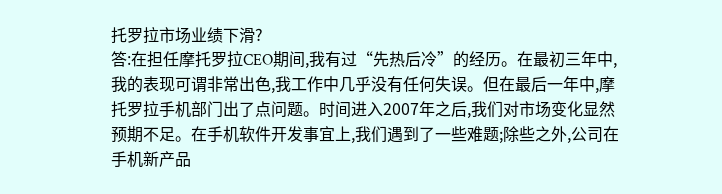托罗拉市场业绩下滑?
答:在担任摩托罗拉CEO期间,我有过“先热后冷”的经历。在最初三年中,我的表现可谓非常出色,我工作中几乎没有任何失误。但在最后一年中,摩托罗拉手机部门出了点问题。时间进入2007年之后,我们对市场变化显然预期不足。在手机软件开发事宜上,我们遇到了一些难题;除些之外,公司在手机新产品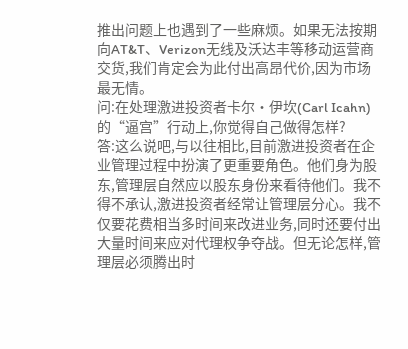推出问题上也遇到了一些麻烦。如果无法按期向AT&T、Verizon无线及沃达丰等移动运营商交货,我们肯定会为此付出高昂代价,因为市场最无情。
问:在处理激进投资者卡尔·伊坎(Carl Icahn)的“逼宫”行动上,你觉得自己做得怎样?
答:这么说吧,与以往相比,目前激进投资者在企业管理过程中扮演了更重要角色。他们身为股东,管理层自然应以股东身份来看待他们。我不得不承认,激进投资者经常让管理层分心。我不仅要花费相当多时间来改进业务,同时还要付出大量时间来应对代理权争夺战。但无论怎样,管理层必须腾出时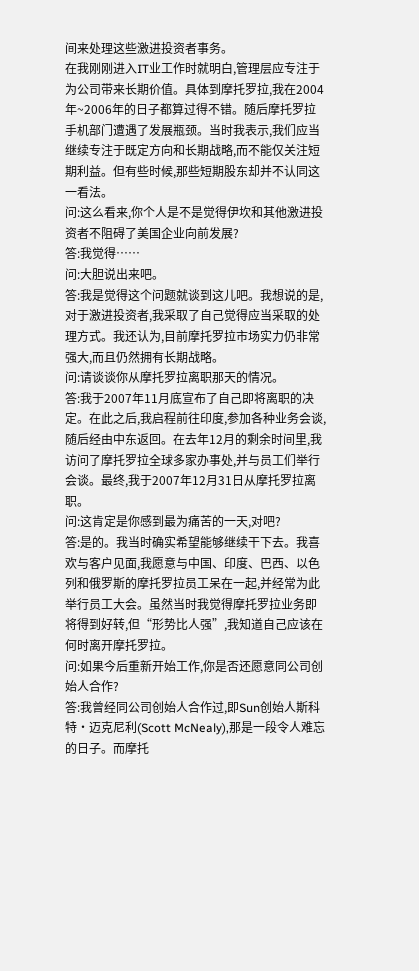间来处理这些激进投资者事务。
在我刚刚进入IT业工作时就明白,管理层应专注于为公司带来长期价值。具体到摩托罗拉,我在2004年~2006年的日子都算过得不错。随后摩托罗拉手机部门遭遇了发展瓶颈。当时我表示,我们应当继续专注于既定方向和长期战略,而不能仅关注短期利益。但有些时候,那些短期股东却并不认同这一看法。
问:这么看来,你个人是不是觉得伊坎和其他激进投资者不阻碍了美国企业向前发展?
答:我觉得……
问:大胆说出来吧。
答:我是觉得这个问题就谈到这儿吧。我想说的是,对于激进投资者,我采取了自己觉得应当采取的处理方式。我还认为,目前摩托罗拉市场实力仍非常强大,而且仍然拥有长期战略。
问:请谈谈你从摩托罗拉离职那天的情况。
答:我于2007年11月底宣布了自己即将离职的决定。在此之后,我启程前往印度,参加各种业务会谈,随后经由中东返回。在去年12月的剩余时间里,我访问了摩托罗拉全球多家办事处,并与员工们举行会谈。最终,我于2007年12月31日从摩托罗拉离职。
问:这肯定是你感到最为痛苦的一天,对吧?
答:是的。我当时确实希望能够继续干下去。我喜欢与客户见面,我愿意与中国、印度、巴西、以色列和俄罗斯的摩托罗拉员工呆在一起,并经常为此举行员工大会。虽然当时我觉得摩托罗拉业务即将得到好转,但“形势比人强”,我知道自己应该在何时离开摩托罗拉。
问:如果今后重新开始工作,你是否还愿意同公司创始人合作?
答:我曾经同公司创始人合作过,即Sun创始人斯科特·迈克尼利(Scott McNealy),那是一段令人难忘的日子。而摩托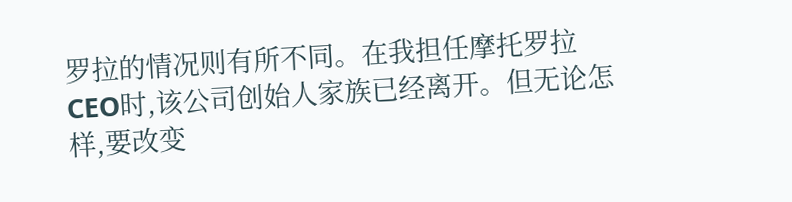罗拉的情况则有所不同。在我担任摩托罗拉CEO时,该公司创始人家族已经离开。但无论怎样,要改变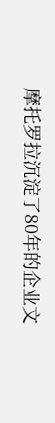摩托罗拉沉淀了80年的企业文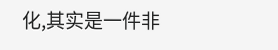化,其实是一件非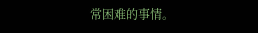常困难的事情。